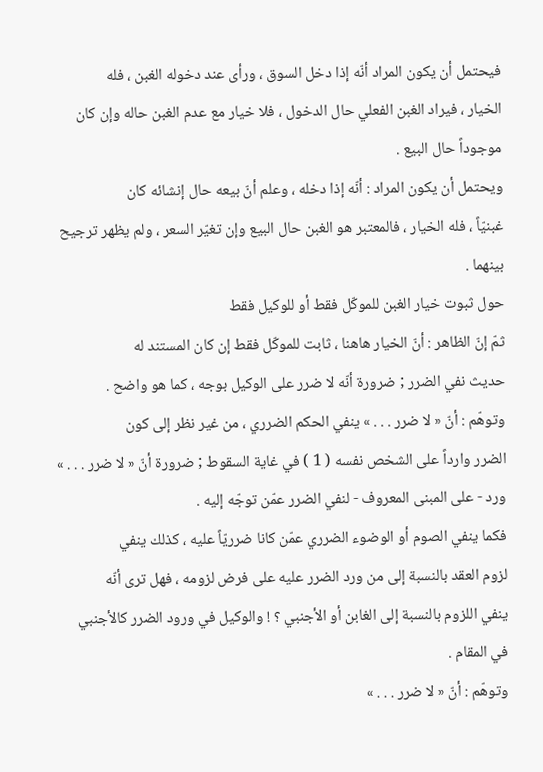فيحتمل أن يكون المراد أنّه إذا دخل السوق ، ورأى عند دخوله الغبن ، فله
الخيار ، فيراد الغبن الفعلي حال الدخول ، فلا خيار مع عدم الغبن حاله وإن كان
موجوداً حال البيع .
ويحتمل أن يكون المراد : أنّه إذا دخله ، وعلم أنّ بيعه حال إنشائه كان
غبنيّاً ، فله الخيار ، فالمعتبر هو الغبن حال البيع وإن تغيّر السعر ، ولم يظهر ترجيح
بينهما .
حول ثبوت خيار الغبن للموكّل فقط أو للوكيل فقط
ثمّ إنّ الظاهر : أنّ الخيار هاهنا ، ثابت للموكّل فقط إن كان المستند له
حديث نفي الضرر ; ضرورة أنّه لا ضرر على الوكيل بوجه ، كما هو واضح .
وتوهّم : أنّ « لا ضرر . . . » ينفي الحكم الضرري ، من غير نظر إلى كون
الضرر وارداً على الشخص نفسه ( 1 ) في غاية السقوط ; ضرورة أنّ « لا ضرر . . . »
ورد - على المبنى المعروف - لنفي الضرر عمّن توجّه إليه .
فكما ينفي الصوم أو الوضوء الضرري عمّن كانا ضرريّاً عليه ، كذلك ينفي
لزوم العقد بالنسبة إلى من ورد الضرر عليه على فرض لزومه ، فهل ترى أنّه
ينفي اللزوم بالنسبة إلى الغابن أو الأجنبي ؟ ! والوكيل في ورود الضرر كالأجنبي
في المقام .
وتوهّم : أنّ « لا ضرر . . . »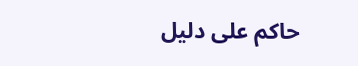حاكم على دليل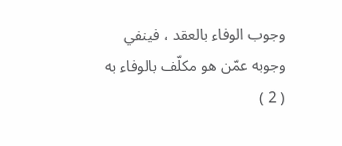وجوب الوفاء بالعقد ، فينفي
وجوبه عمّن هو مكلّف بالوفاء به ( 2 )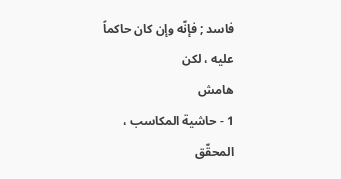فاسد ; فإنّه وإن كان حاكماً عليه ، لكن
هامش
1 - حاشية المكاسب ، المحقّق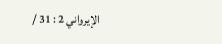الإيرواني 2 : 31 /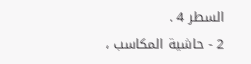السطر 4 .
2 - حاشية المكاسب ،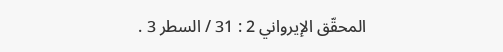المحقّق الإيرواني 2 : 31 / السطر 3 .